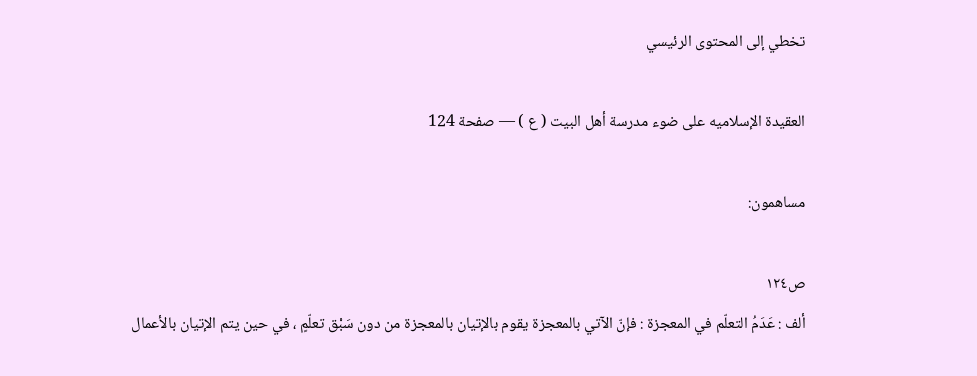تخطي إلى المحتوى الرئيسي

العقيدة الإسلاميه على ضوء مدرسة أهل البيت ( ع ) — صفحة 124

مساهمون:

ص١٢٤
ألف : عَدَمُ التعلّم في المعجزة : فإنّ الآتي بالمعجزة يقوم بالإتيان بالمعجزة من دون سَبْق تعلّمٍ ، في حين يتم الإتيان بالأعمال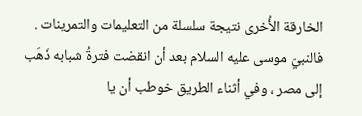الخارقة الأُخرى نتيجة سلسلة من التعليمات والتمرينات . فالنبيّ موسى عليه السلام بعد أن انقضت فترةُ شبابه ذَهَب إلى مصر ، وفي أثناء الطريق خوطب أن يا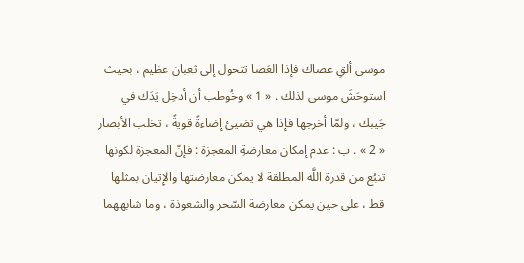موسى ألقِ عصاك فإذا العَصا تتحول إلى ثعبان عظيم ، بحيث استوحَشَ موسى لذلك . « 1 » وخُوطب أن أدخِل يَدَك في جَيبك ، ولمّا أخرجها فإذا هي تضيئ إضاءةً قويةً ، تخلب الأبصار « 2 » . ب : عدم إمكان معارضةِ المعجزة : فإنّ المعجزة لكونها تنبُع من قدرة اللَّه المطلقة لا يمكن معارضتها والإِتيان بمثلها قط ، على حين يمكن معارضة السّحر والشعوذة ، وما شابههما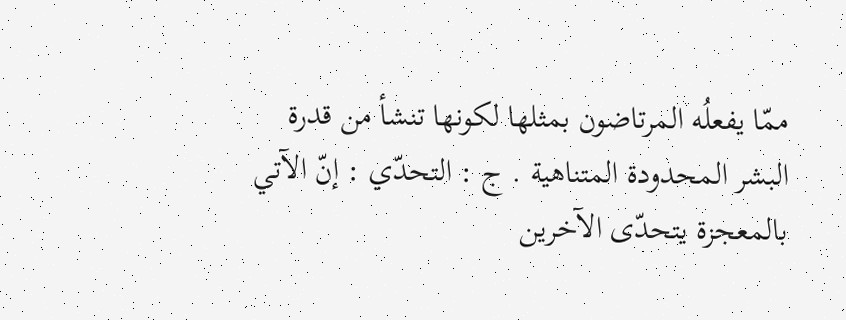ممّا يفعلُه المرتاضون بمثلها لكونها تنشأ من قدرة البشر المحدودة المتناهية . ج : التحدّي : إنّ الآتي بالمعجزة يتحدّى الآخرين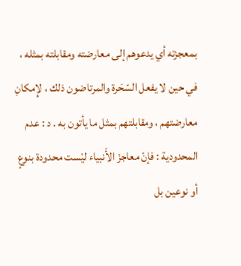بمعجزته أي يدعوهم إلى معارضته ومقابلته بمثله ، في حين لا يفعل السّحَرة والمرتاضون ذلك ، لإِمكانِ معارضتهم ، ومقابلتهم بمثل ما يأتون به . د : عدم المحدودية : فإنّ معاجزَ الأَنبياء ليْست محدودة بنوعٍ أو نوعين بل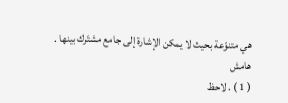هي متنوّعة بحيث لا يمكن الإشارة إلى جامع مشتَرك بينها .
هامش
( 1 ) . لاحظ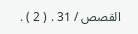القصص / 31 . ( 2 ) .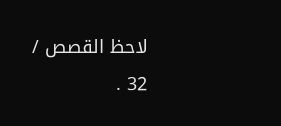لاحظ القصص / 32 .